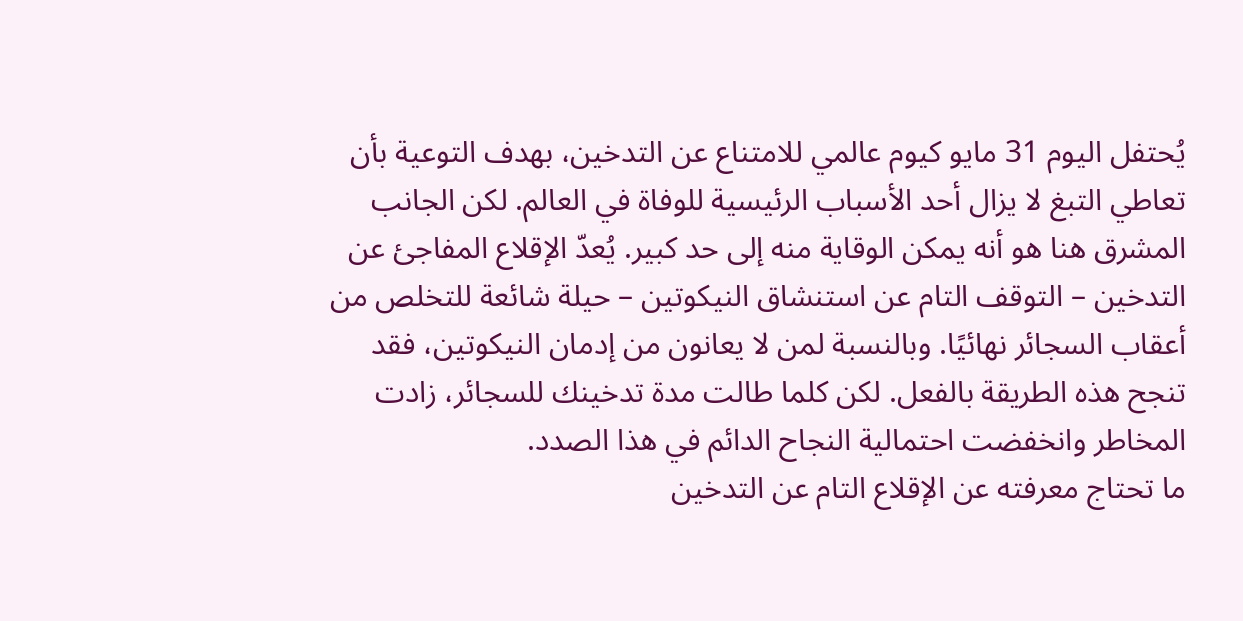يُحتفل اليوم 31 مايو كيوم عالمي للامتناع عن التدخين، بهدف التوعية بأن تعاطي التبغ لا يزال أحد الأسباب الرئيسية للوفاة في العالم. لكن الجانب المشرق هنا هو أنه يمكن الوقاية منه إلى حد كبير. يُعدّ الإقلاع المفاجئ عن التدخين – التوقف التام عن استنشاق النيكوتين – حيلة شائعة للتخلص من أعقاب السجائر نهائيًا. وبالنسبة لمن لا يعانون من إدمان النيكوتين، فقد تنجح هذه الطريقة بالفعل. لكن كلما طالت مدة تدخينك للسجائر، زادت المخاطر وانخفضت احتمالية النجاح الدائم في هذا الصدد.
ما تحتاج معرفته عن الإقلاع التام عن التدخين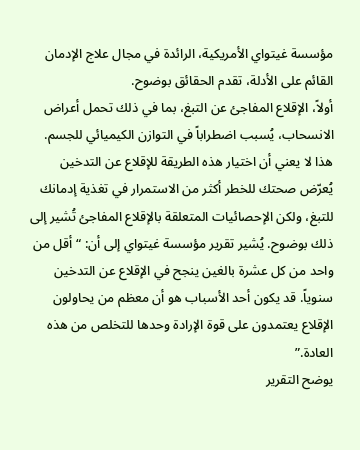مؤسسة غيتواي الأمريكية، الرائدة في مجال علاج الإدمان القائم على الأدلة، تقدم الحقائق بوضوح.
أولاً، الإقلاع المفاجئ عن التبغ، بما في ذلك تحمل أعراض الانسحاب، يُسبب اضطراباً في التوازن الكيميائي للجسم. هذا لا يعني أن اختيار هذه الطريقة للإقلاع عن التدخين يُعرّض صحتك للخطر أكثر من الاستمرار في تغذية إدمانك للتبغ، ولكن الإحصائيات المتعلقة بالإقلاع المفاجئ تُشير إلى ذلك بوضوح. يُشير تقرير مؤسسة غيتواي إلى أن: “أقل من واحد من كل عشرة بالغين ينجح في الإقلاع عن التدخين سنوياً. قد يكون أحد الأسباب هو أن معظم من يحاولون الإقلاع يعتمدون على قوة الإرادة وحدها للتخلص من هذه العادة.”
يوضح التقرير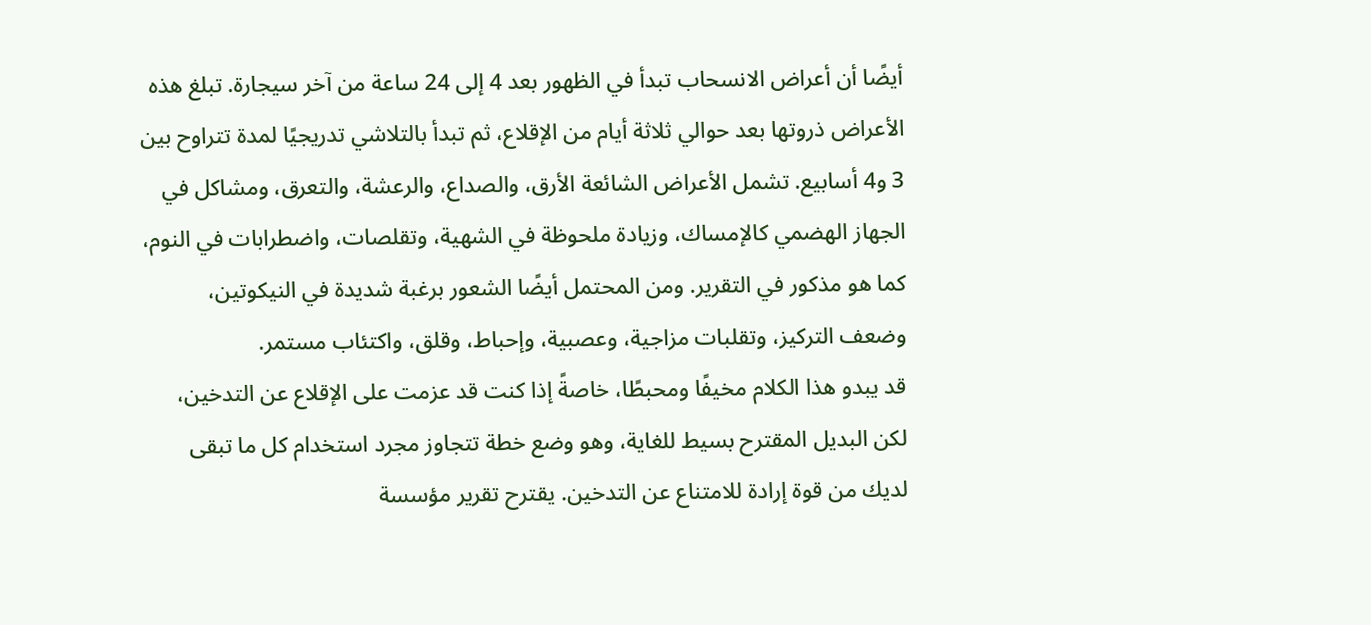أيضًا أن أعراض الانسحاب تبدأ في الظهور بعد 4 إلى 24 ساعة من آخر سيجارة. تبلغ هذه الأعراض ذروتها بعد حوالي ثلاثة أيام من الإقلاع، ثم تبدأ بالتلاشي تدريجيًا لمدة تتراوح بين 3 و4 أسابيع. تشمل الأعراض الشائعة الأرق، والصداع، والرعشة، والتعرق، ومشاكل في الجهاز الهضمي كالإمساك، وزيادة ملحوظة في الشهية، وتقلصات، واضطرابات في النوم، كما هو مذكور في التقرير. ومن المحتمل أيضًا الشعور برغبة شديدة في النيكوتين، وضعف التركيز، وتقلبات مزاجية، وعصبية، وإحباط، وقلق، واكتئاب مستمر.
قد يبدو هذا الكلام مخيفًا ومحبطًا، خاصةً إذا كنت قد عزمت على الإقلاع عن التدخين، لكن البديل المقترح بسيط للغاية، وهو وضع خطة تتجاوز مجرد استخدام كل ما تبقى لديك من قوة إرادة للامتناع عن التدخين. يقترح تقرير مؤسسة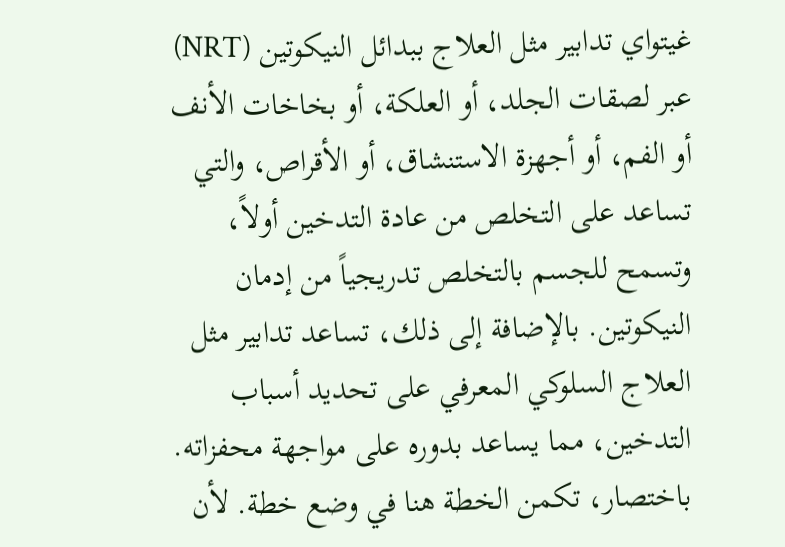غيتواي تدابير مثل العلاج ببدائل النيكوتين (NRT) عبر لصقات الجلد، أو العلكة، أو بخاخات الأنف أو الفم، أو أجهزة الاستنشاق، أو الأقراص، والتي تساعد على التخلص من عادة التدخين أولاً، وتسمح للجسم بالتخلص تدريجياً من إدمان النيكوتين. بالإضافة إلى ذلك، تساعد تدابير مثل العلاج السلوكي المعرفي على تحديد أسباب التدخين، مما يساعد بدوره على مواجهة محفزاته.
باختصار، تكمن الخطة هنا في وضع خطة. لأن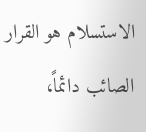الاستسلام هو القرار الصائب دائماً،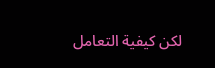لكن كيفية التعامل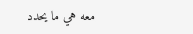معه هي ما يحدد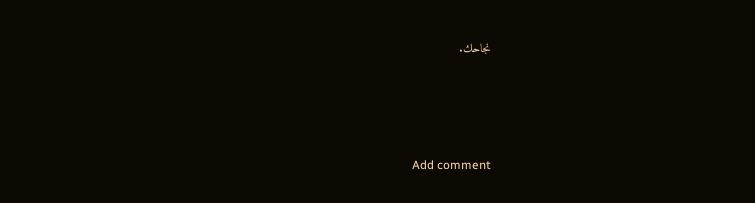نجاحك.




Add comment